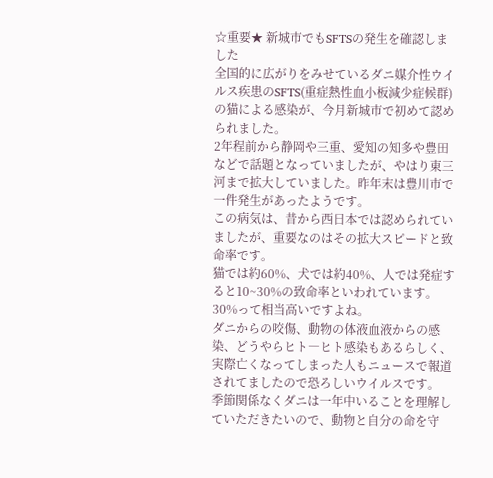☆重要★ 新城市でもSFTSの発生を確認しました
全国的に広がりをみせているダニ媒介性ウイルス疾患のSFTS(重症熱性血小板減少症候群)の猫による感染が、今月新城市で初めて認められました。
2年程前から静岡や三重、愛知の知多や豊田などで話題となっていましたが、やはり東三河まで拡大していました。昨年末は豊川市で一件発生があったようです。
この病気は、昔から西日本では認められていましたが、重要なのはその拡大スピードと致命率です。
猫では約60%、犬では約40%、人では発症すると10~30%の致命率といわれています。
30%って相当高いですよね。
ダニからの咬傷、動物の体液血液からの感染、どうやらヒト―ヒト感染もあるらしく、実際亡くなってしまった人もニュースで報道されてましたので恐ろしいウイルスです。
季節関係なくダニは一年中いることを理解していただきたいので、動物と自分の命を守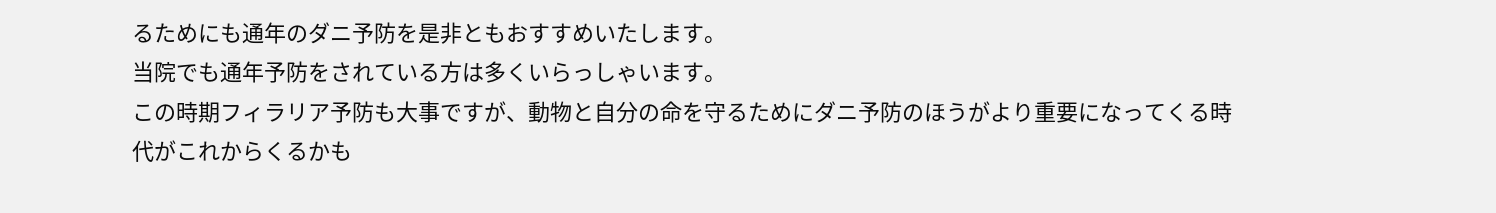るためにも通年のダニ予防を是非ともおすすめいたします。
当院でも通年予防をされている方は多くいらっしゃいます。
この時期フィラリア予防も大事ですが、動物と自分の命を守るためにダニ予防のほうがより重要になってくる時代がこれからくるかも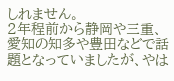しれません。
2年程前から静岡や三重、愛知の知多や豊田などで話題となっていましたが、やは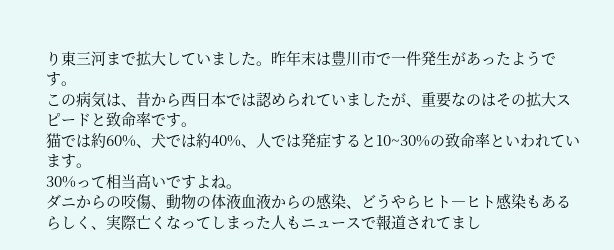り東三河まで拡大していました。昨年末は豊川市で一件発生があったようです。
この病気は、昔から西日本では認められていましたが、重要なのはその拡大スピードと致命率です。
猫では約60%、犬では約40%、人では発症すると10~30%の致命率といわれています。
30%って相当高いですよね。
ダニからの咬傷、動物の体液血液からの感染、どうやらヒト―ヒト感染もあるらしく、実際亡くなってしまった人もニュースで報道されてまし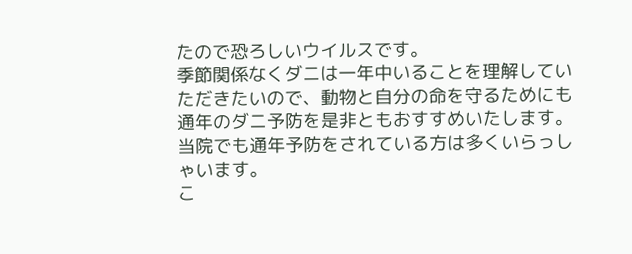たので恐ろしいウイルスです。
季節関係なくダニは一年中いることを理解していただきたいので、動物と自分の命を守るためにも通年のダニ予防を是非ともおすすめいたします。
当院でも通年予防をされている方は多くいらっしゃいます。
こ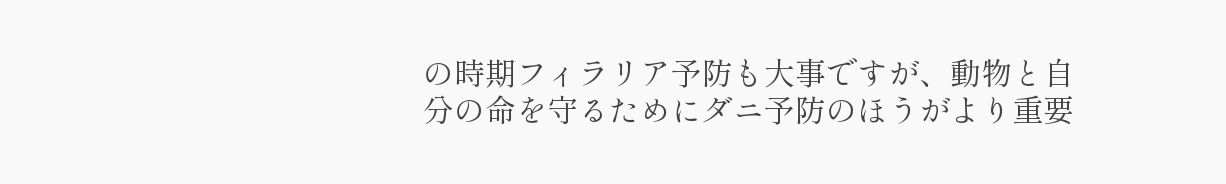の時期フィラリア予防も大事ですが、動物と自分の命を守るためにダニ予防のほうがより重要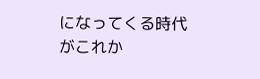になってくる時代がこれか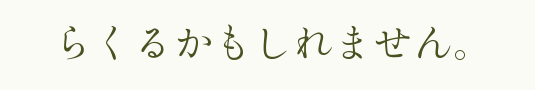らくるかもしれません。